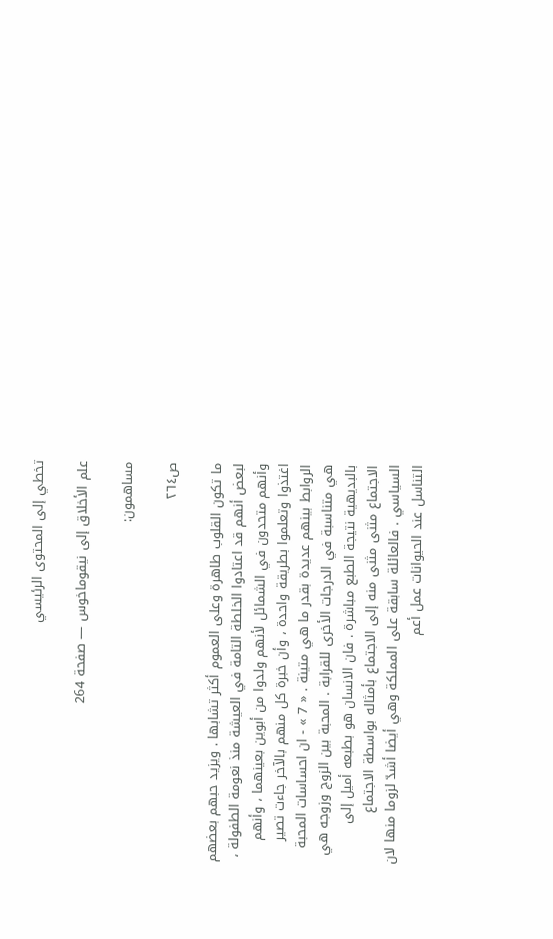تخطي إلى المحتوى الرئيسي

علم الأخلاق إلى نيقوماخوس — صفحة 264

مساهمون:

ص٢٦٤

ما تكون القلوب طاهرة وعلى العموم أكثر تشابها . ويزيد حبهم بعضهم لبعض أنهم قد اعتادوا الخلطة التامة في العيشة منذ نعومة الطفولة ، وأنهم متحدون في الشمائل لأنهم ولدوا من أبوين بعينهما ، وأنهم اغتذوا وتعلموا بطريقة واحدة ، وأن خبرة كل منهم بالآخر جاءت تصير الروابط بينهم عديدة بقدر ما هي متينة . « 7 » - ان احساسات المحبة هي متناسبة في الدرجات الأخرى للقرابة . المحبة بين الزوج وزوجه هي بالبديهية نتيجة الطبع مباشرة . فان الانسان هو بطبعه أميل إلى الاجتماع مثنى مثنى منه إلى الاجتماع بأمثاله بواسطة الاجتماع السياسي . فالعائلة سابقة على المملكة وهي أيضا أشدّ لزوما منها لان التناسل عند الحيوانات عمل أعم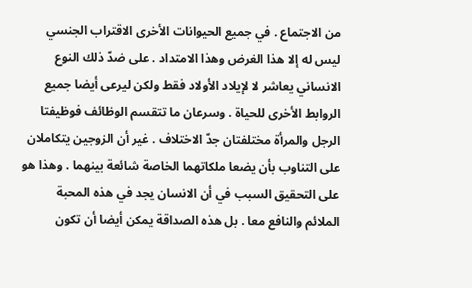من الاجتماع . في جميع الحيوانات الأخرى الاقتراب الجنسي ليس له إلا هذا الغرض وهذا الامتداد . على ضدّ ذلك النوع الانساني يعاشر لا لإيلاد الأولاد فقط ولكن ليرعى أيضا جميع الروابط الأخرى للحياة . وسرعان ما تتقسم الوظائف فوظيفتا الرجل والمرأة مختلفتان جدّ الاختلاف . غير أن الزوجين يتكاملان على التناوب بأن يضعا ملكاتهما الخاصة شائعة بينهما . وهذا هو على التحقيق السبب في أن الانسان يجد في هذه المحبة الملائم والنافع معا . بل هذه الصداقة يمكن أيضا أن تكون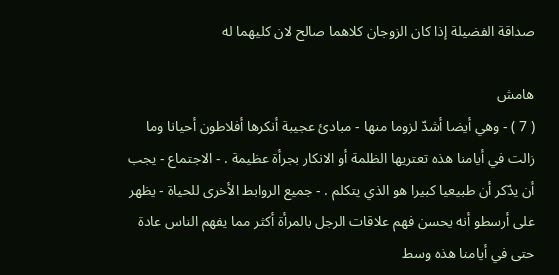صداقة الفضيلة إذا كان الزوجان كلاهما صالح لان كليهما له

هامش
( 7 ) - وهي أيضا أشدّ لزوما منها - مبادئ عجيبة أنكرها أفلاطون أحيانا وما زالت في أيامنا هذه تعتريها الظلمة أو الانكار بجرأة عظيمة . - الاجتماع - يجب أن يدّكر أن طبيعيا كبيرا هو الذي يتكلم . - جميع الروابط الأخرى للحياة - يظهر على أرسطو أنه يحسن فهم علاقات الرجل بالمرأة أكثر مما يفهم الناس عادة حتى في أيامنا هذه وسط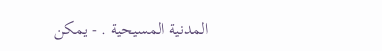المدنية المسيحية . - يمكن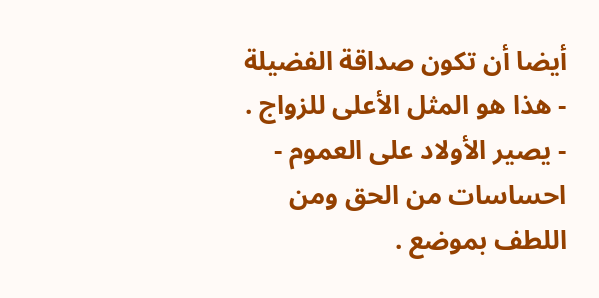أيضا أن تكون صداقة الفضيلة - هذا هو المثل الأعلى للزواج . - يصير الأولاد على العموم - احساسات من الحق ومن اللطف بموضع .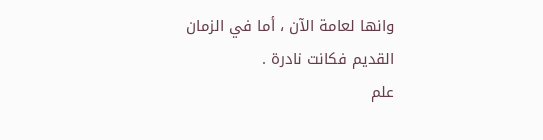وانها لعامة الآن ، أما في الزمان القديم فكانت نادرة .
علم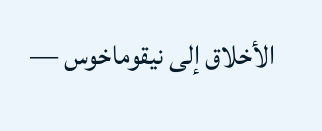الأخلاق إلى نيقوماخوس —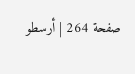صفحة 264 | أرسطو